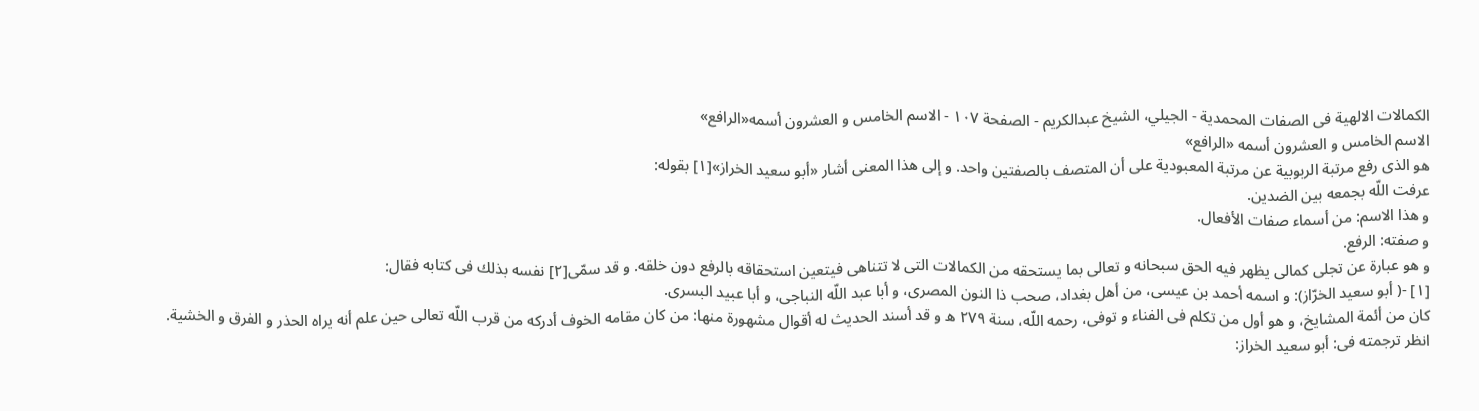الكمالات الالهية فى الصفات المحمدية - الجيلي، الشيخ عبدالكريم - الصفحة ١٠٧ - الاسم الخامس و العشرون أسمه«الرافع»
الاسم الخامس و العشرون أسمه «الرافع»
هو الذى رفع مرتبة الربوبية عن مرتبة المعبودية على أن المتصف بالصفتين واحد. و إلى هذا المعنى أشار «أبو سعيد الخراز»[١] بقوله:
عرفت اللّه بجمعه بين الضدين.
و هذا الاسم: من أسماء صفات الأفعال.
و صفته: الرفع.
و هو عبارة عن تجلى كمالى يظهر فيه الحق سبحانه و تعالى بما يستحقه من الكمالات التى لا تتناهى فيتعين استحقاقه بالرفع دون خلقه. و قد سمّى[٢] نفسه بذلك فى كتابه فقال:
[١] -( أبو سعيد الخرّاز): و اسمه أحمد بن عيسى، من أهل بغداد، صحب ذا النون المصرى، و أبا عبد اللّه النباجى، و أبا عبيد البسرى.
كان من أئمة المشايخ، و هو أول من تكلم فى الفناء و توفى، رحمه اللّه، سنة ٢٧٩ ه و قد أسند الحديث له أقوال مشهورة منها: من كان مقامه الخوف أدركه من قرب اللّه تعالى حين علم أنه يراه الحذر و الفرق و الخشية.
انظر ترجمته فى: أبو سعيد الخراز: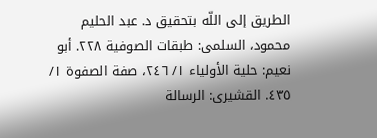الطريق إلى اللّه بتحقيق د. عبد الحليم محمود، السلمى: طبقات الصوفية ٢٢٨. أبو نعيم: حلية الأولياء ١/ ٢٤٦، صفة الصفوة ١/ ٤٣٥. القشيرى: الرسالة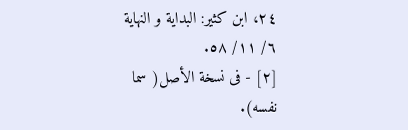٢٤، ابن كثير: البداية و النهاية ٦/ ١١/ ٥٨.
[٢] - فى نسخة الأصل( سما نفسه).